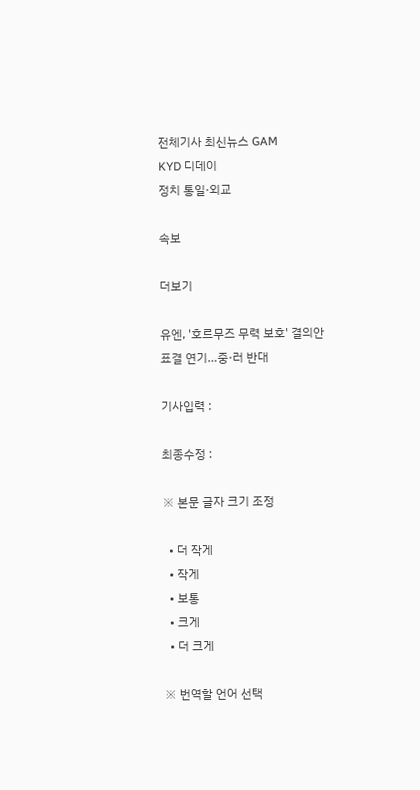전체기사 최신뉴스 GAM
KYD 디데이
정치 통일·외교

속보

더보기

유엔, '호르무즈 무력 보호' 결의안 표결 연기…중·러 반대

기사입력 :

최종수정 :

※ 본문 글자 크기 조정

  • 더 작게
  • 작게
  • 보통
  • 크게
  • 더 크게

※ 번역할 언어 선택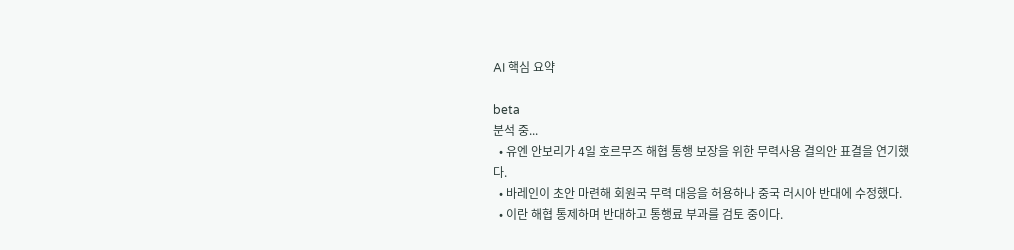AI 핵심 요약

beta
분석 중...
  • 유엔 안보리가 4일 호르무즈 해협 통행 보장을 위한 무력사용 결의안 표결을 연기했다.
  • 바레인이 초안 마련해 회원국 무력 대응을 허용하나 중국 러시아 반대에 수정했다.
  • 이란 해협 통제하며 반대하고 통행료 부과를 검토 중이다.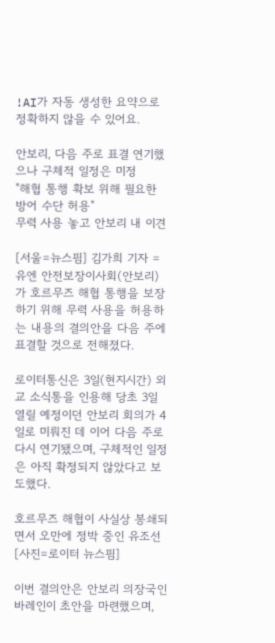!AI가 자동 생성한 요약으로 정확하지 않을 수 있어요.

안보리, 다음 주로 표결 연기했으나 구체적 일정은 미정
"해협 통행 확보 위해 필요한 방어 수단 허용"
무력 사용 놓고 안보리 내 이견

[서울=뉴스핌] 김가희 기자 = 유엔 안전보장이사회(안보리)가 호르무즈 해협 통행을 보장하기 위해 무력 사용을 허용하는 내용의 결의안을 다음 주에 표결할 것으로 전해졌다.

로이터통신은 3일(현지시간) 외교 소식통을 인용해 당초 3일 열릴 예정이던 안보리 회의가 4일로 미뤄진 데 이어 다음 주로 다시 연기됐으며, 구체적인 일정은 아직 확정되지 않았다고 보도했다.

호르무즈 해협이 사실상 봉쇄되면서 오만에 정박 중인 유조선 [사진=로이터 뉴스핌]

이번 결의안은 안보리 의장국인 바레인이 초안을 마련했으며,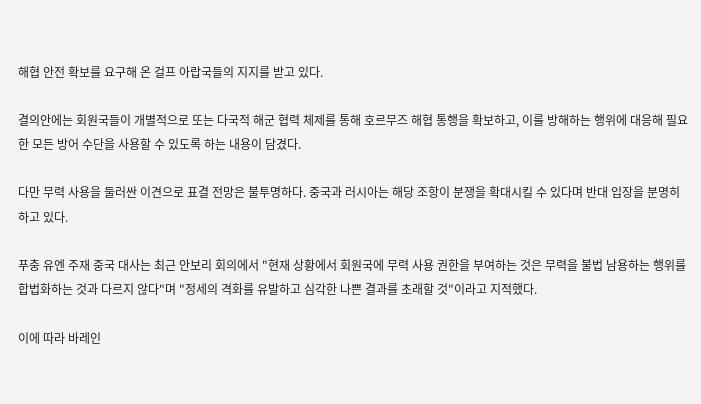해협 안전 확보를 요구해 온 걸프 아랍국들의 지지를 받고 있다.

결의안에는 회원국들이 개별적으로 또는 다국적 해군 협력 체제를 통해 호르무즈 해협 통행을 확보하고, 이를 방해하는 행위에 대응해 필요한 모든 방어 수단을 사용할 수 있도록 하는 내용이 담겼다.

다만 무력 사용을 둘러싼 이견으로 표결 전망은 불투명하다. 중국과 러시아는 해당 조항이 분쟁을 확대시킬 수 있다며 반대 입장을 분명히 하고 있다.

푸충 유엔 주재 중국 대사는 최근 안보리 회의에서 "현재 상황에서 회원국에 무력 사용 권한을 부여하는 것은 무력을 불법 남용하는 행위를 합법화하는 것과 다르지 않다"며 "정세의 격화를 유발하고 심각한 나쁜 결과를 초래할 것"이라고 지적했다.

이에 따라 바레인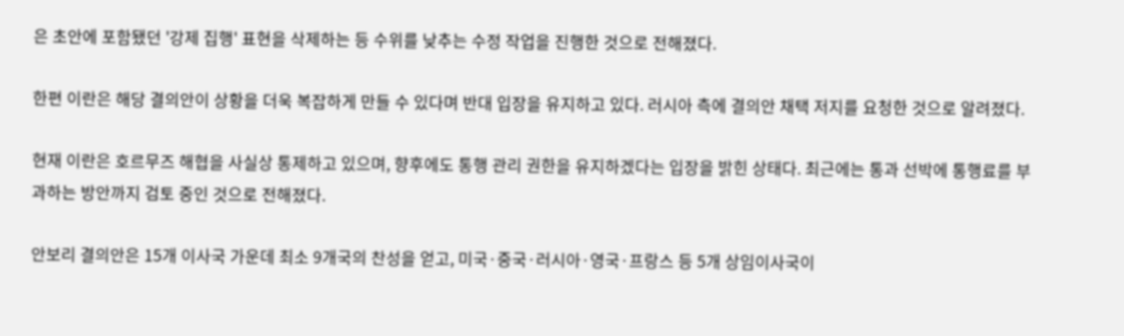은 초안에 포함됐던 '강제 집행' 표현을 삭제하는 등 수위를 낮추는 수정 작업을 진행한 것으로 전해졌다.

한편 이란은 해당 결의안이 상황을 더욱 복잡하게 만들 수 있다며 반대 입장을 유지하고 있다. 러시아 측에 결의안 채택 저지를 요청한 것으로 알려졌다.

현재 이란은 호르무즈 해협을 사실상 통제하고 있으며, 향후에도 통행 관리 권한을 유지하겠다는 입장을 밝힌 상태다. 최근에는 통과 선박에 통행료를 부과하는 방안까지 검토 중인 것으로 전해졌다.

안보리 결의안은 15개 이사국 가운데 최소 9개국의 찬성을 얻고, 미국·중국·러시아·영국·프랑스 등 5개 상임이사국이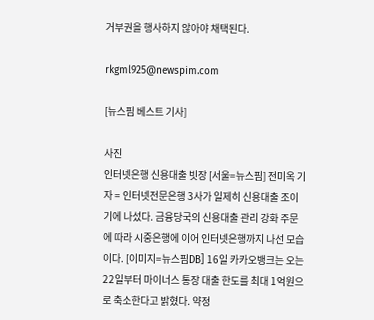거부권을 행사하지 않아야 채택된다.

rkgml925@newspim.com

[뉴스핌 베스트 기사]

사진
인터넷은행 신용대출 빗장 [서울=뉴스핌] 전미옥 기자 = 인터넷전문은행 3사가 일제히 신용대출 조이기에 나섰다. 금융당국의 신용대출 관리 강화 주문에 따라 시중은행에 이어 인터넷은행까지 나선 모습이다. [이미지=뉴스핌DB] 16일 카카오뱅크는 오는 22일부터 마이너스 통장 대출 한도를 최대 1억원으로 축소한다고 밝혔다. 약정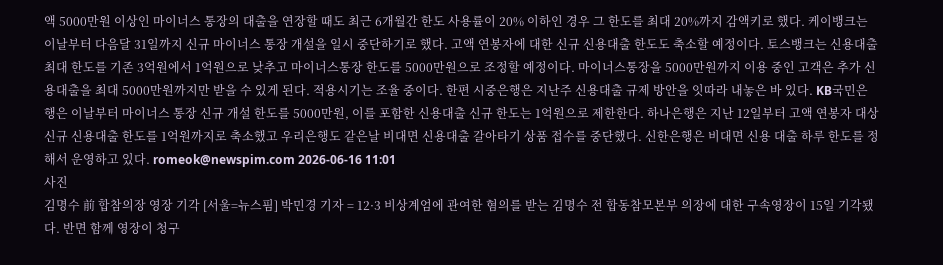액 5000만원 이상인 마이너스 통장의 대출을 연장할 때도 최근 6개월간 한도 사용률이 20% 이하인 경우 그 한도를 최대 20%까지 감액키로 했다. 케이뱅크는 이날부터 다음달 31일까지 신규 마이너스 통장 개설을 일시 중단하기로 했다. 고액 연봉자에 대한 신규 신용대출 한도도 축소할 예정이다. 토스뱅크는 신용대출 최대 한도를 기존 3억원에서 1억원으로 낮추고 마이너스통장 한도를 5000만원으로 조정할 예정이다. 마이너스통장을 5000만원까지 이용 중인 고객은 추가 신용대출을 최대 5000만원까지만 받을 수 있게 된다. 적용시기는 조율 중이다. 한편 시중은행은 지난주 신용대출 규제 방안을 잇따라 내놓은 바 있다. KB국민은행은 이날부터 마이너스 통장 신규 개설 한도를 5000만원, 이를 포함한 신용대출 신규 한도는 1억원으로 제한한다. 하나은행은 지난 12일부터 고액 연봉자 대상 신규 신용대출 한도를 1억원까지로 축소했고 우리은행도 같은날 비대면 신용대출 갈아타기 상품 접수를 중단했다. 신한은행은 비대면 신용 대출 하루 한도를 정해서 운영하고 있다. romeok@newspim.com 2026-06-16 11:01
사진
김명수 前 합참의장 영장 기각 [서울=뉴스핌] 박민경 기자 = 12·3 비상계엄에 관여한 혐의를 받는 김명수 전 합동참모본부 의장에 대한 구속영장이 15일 기각됐다. 반면 함께 영장이 청구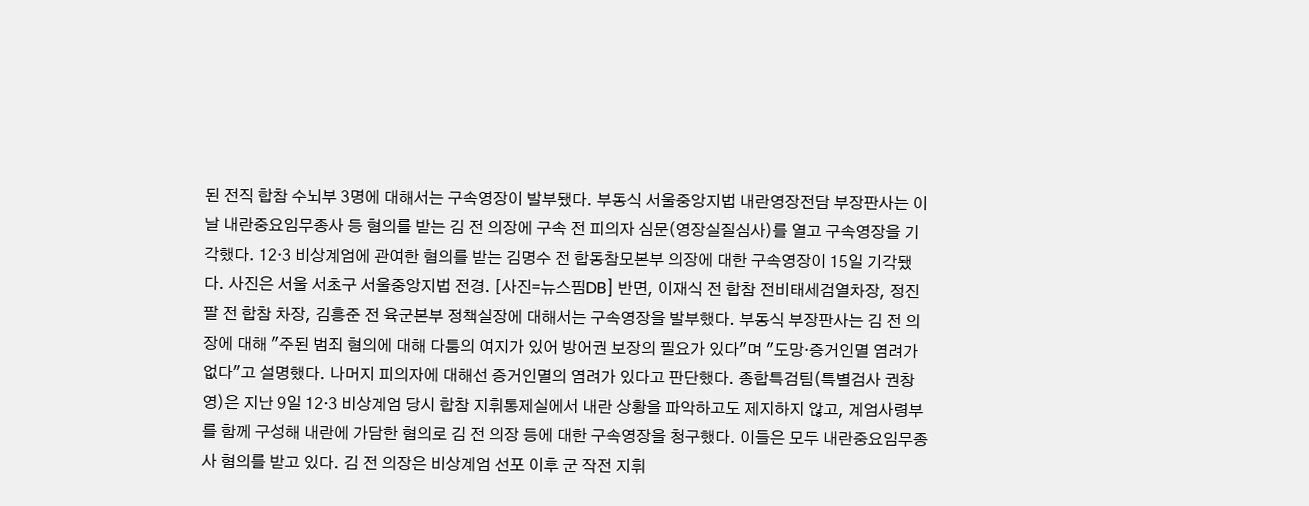된 전직 합참 수뇌부 3명에 대해서는 구속영장이 발부됐다. 부동식 서울중앙지법 내란영장전담 부장판사는 이날 내란중요임무종사 등 혐의를 받는 김 전 의장에 구속 전 피의자 심문(영장실질심사)를 열고 구속영장을 기각했다. 12·3 비상계엄에 관여한 혐의를 받는 김명수 전 합동참모본부 의장에 대한 구속영장이 15일 기각됐다. 사진은 서울 서초구 서울중앙지법 전경. [사진=뉴스핌DB] 반면, 이재식 전 합참 전비태세검열차장, 정진팔 전 합참 차장, 김흥준 전 육군본부 정책실장에 대해서는 구속영장을 발부했다. 부동식 부장판사는 김 전 의장에 대해 "주된 범죄 혐의에 대해 다툼의 여지가 있어 방어권 보장의 필요가 있다"며 "도망·증거인멸 염려가 없다"고 설명했다. 나머지 피의자에 대해선 증거인멸의 염려가 있다고 판단했다. 종합특검팀(특별검사 권창영)은 지난 9일 12·3 비상계엄 당시 합참 지휘통제실에서 내란 상황을 파악하고도 제지하지 않고, 계엄사령부를 함께 구성해 내란에 가담한 혐의로 김 전 의장 등에 대한 구속영장을 청구했다. 이들은 모두 내란중요임무종사 혐의를 받고 있다. 김 전 의장은 비상계엄 선포 이후 군 작전 지휘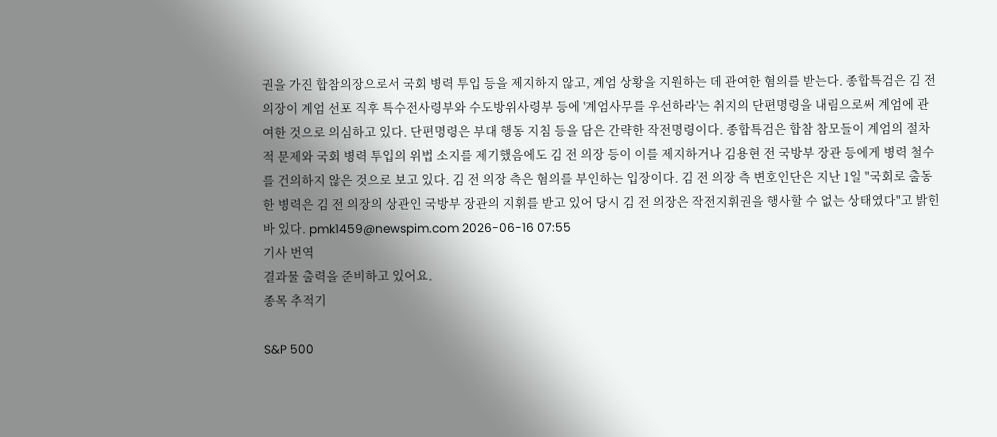권을 가진 합참의장으로서 국회 병력 투입 등을 제지하지 않고, 계엄 상황을 지원하는 데 관여한 혐의를 받는다. 종합특검은 김 전 의장이 계엄 선포 직후 특수전사령부와 수도방위사령부 등에 '계엄사무를 우선하라'는 취지의 단편명령을 내림으로써 계엄에 관여한 것으로 의심하고 있다. 단편명령은 부대 행동 지침 등을 담은 간략한 작전명령이다. 종합특검은 합참 참모들이 계엄의 절차적 문제와 국회 병력 투입의 위법 소지를 제기했음에도 김 전 의장 등이 이를 제지하거나 김용현 전 국방부 장관 등에게 병력 철수를 건의하지 않은 것으로 보고 있다. 김 전 의장 측은 혐의를 부인하는 입장이다. 김 전 의장 측 변호인단은 지난 1일 "국회로 출동한 병력은 김 전 의장의 상관인 국방부 장관의 지휘를 받고 있어 당시 김 전 의장은 작전지휘권을 행사할 수 없는 상태였다"고 밝힌 바 있다. pmk1459@newspim.com 2026-06-16 07:55
기사 번역
결과물 출력을 준비하고 있어요.
종목 추적기

S&P 500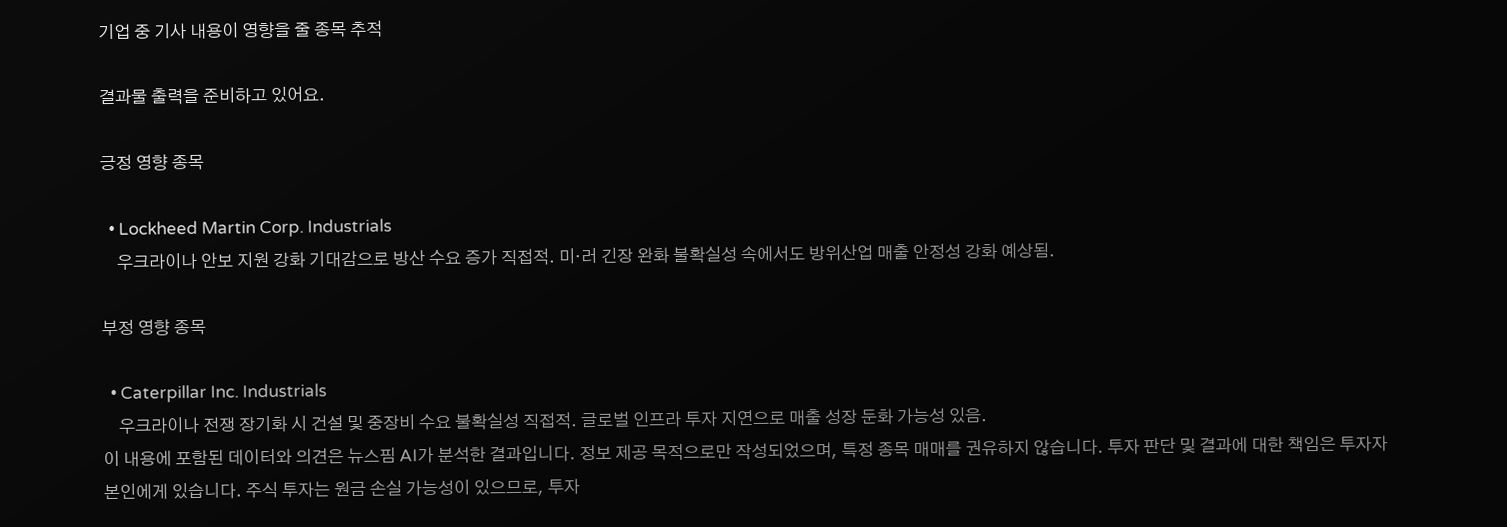기업 중 기사 내용이 영향을 줄 종목 추적

결과물 출력을 준비하고 있어요.

긍정 영향 종목

  • Lockheed Martin Corp. Industrials
    우크라이나 안보 지원 강화 기대감으로 방산 수요 증가 직접적. 미·러 긴장 완화 불확실성 속에서도 방위산업 매출 안정성 강화 예상됨.

부정 영향 종목

  • Caterpillar Inc. Industrials
    우크라이나 전쟁 장기화 시 건설 및 중장비 수요 불확실성 직접적. 글로벌 인프라 투자 지연으로 매출 성장 둔화 가능성 있음.
이 내용에 포함된 데이터와 의견은 뉴스핌 AI가 분석한 결과입니다. 정보 제공 목적으로만 작성되었으며, 특정 종목 매매를 권유하지 않습니다. 투자 판단 및 결과에 대한 책임은 투자자 본인에게 있습니다. 주식 투자는 원금 손실 가능성이 있으므로, 투자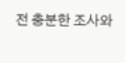전 충분한 조사와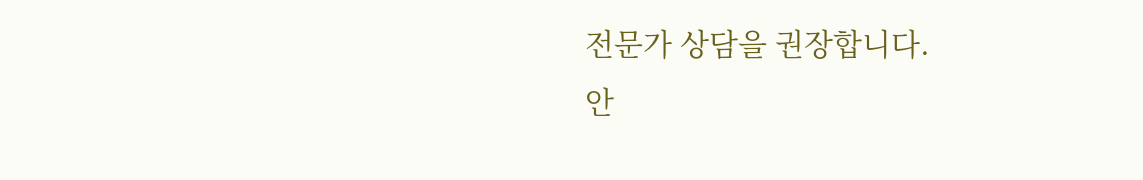전문가 상담을 권장합니다.
안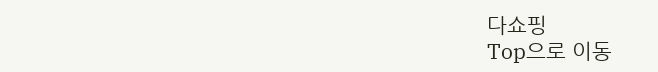다쇼핑
Top으로 이동